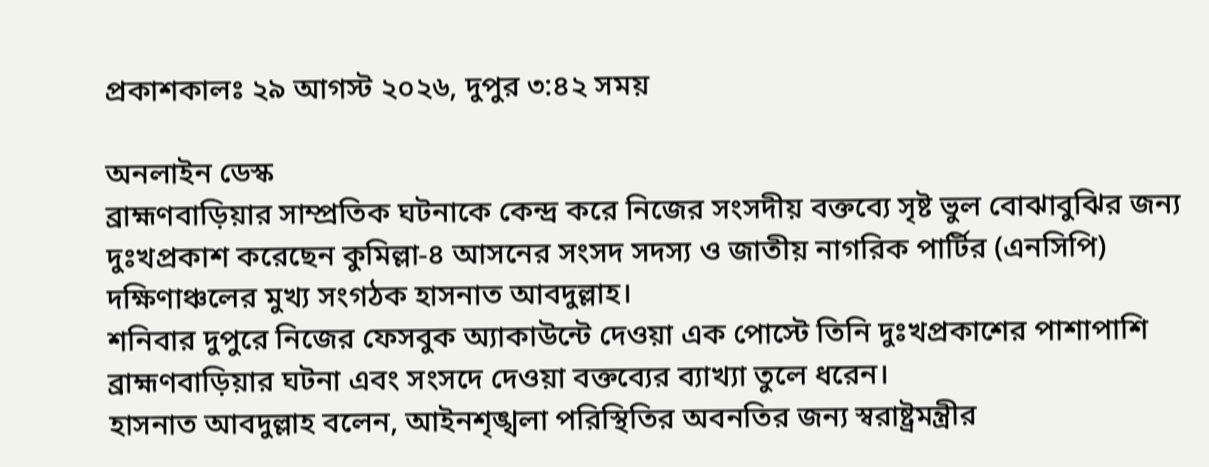প্রকাশকালঃ ২৯ আগস্ট ২০২৬, দুপুর ৩:৪২ সময়

অনলাইন ডেস্ক
ব্রাহ্মণবাড়িয়ার সাম্প্রতিক ঘটনাকে কেন্দ্র করে নিজের সংসদীয় বক্তব্যে সৃষ্ট ভুল বোঝাবুঝির জন্য দুঃখপ্রকাশ করেছেন কুমিল্লা-৪ আসনের সংসদ সদস্য ও জাতীয় নাগরিক পার্টির (এনসিপি) দক্ষিণাঞ্চলের মুখ্য সংগঠক হাসনাত আবদুল্লাহ।
শনিবার দুপুরে নিজের ফেসবুক অ্যাকাউন্টে দেওয়া এক পোস্টে তিনি দুঃখপ্রকাশের পাশাপাশি ব্রাহ্মণবাড়িয়ার ঘটনা এবং সংসদে দেওয়া বক্তব্যের ব্যাখ্যা তুলে ধরেন।
হাসনাত আবদুল্লাহ বলেন, আইনশৃঙ্খলা পরিস্থিতির অবনতির জন্য স্বরাষ্ট্রমন্ত্রীর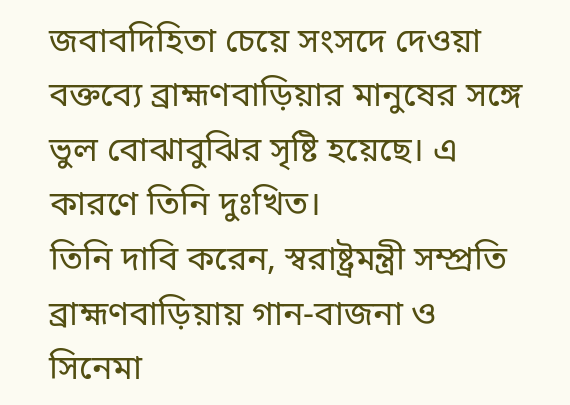জবাবদিহিতা চেয়ে সংসদে দেওয়া বক্তব্যে ব্রাহ্মণবাড়িয়ার মানুষের সঙ্গে ভুল বোঝাবুঝির সৃষ্টি হয়েছে। এ কারণে তিনি দুঃখিত।
তিনি দাবি করেন, স্বরাষ্ট্রমন্ত্রী সম্প্রতি ব্রাহ্মণবাড়িয়ায় গান-বাজনা ও সিনেমা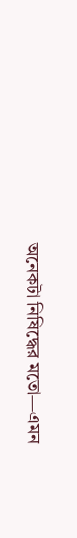অনেকটা নিষিদ্ধের মতো—এমন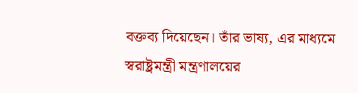বক্তব্য দিয়েছেন। তাঁর ভাষ্য, এর মাধ্যমে স্বরাষ্ট্রমন্ত্রী মন্ত্রণালয়ের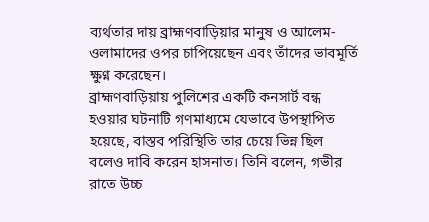ব্যর্থতার দায় ব্রাহ্মণবাড়িয়ার মানুষ ও আলেম-ওলামাদের ওপর চাপিয়েছেন এবং তাঁদের ভাবমূর্তি ক্ষুণ্ন করেছেন।
ব্রাহ্মণবাড়িয়ায় পুলিশের একটি কনসার্ট বন্ধ হওয়ার ঘটনাটি গণমাধ্যমে যেভাবে উপস্থাপিত হয়েছে, বাস্তব পরিস্থিতি তার চেয়ে ভিন্ন ছিল বলেও দাবি করেন হাসনাত। তিনি বলেন, গভীর রাতে উচ্চ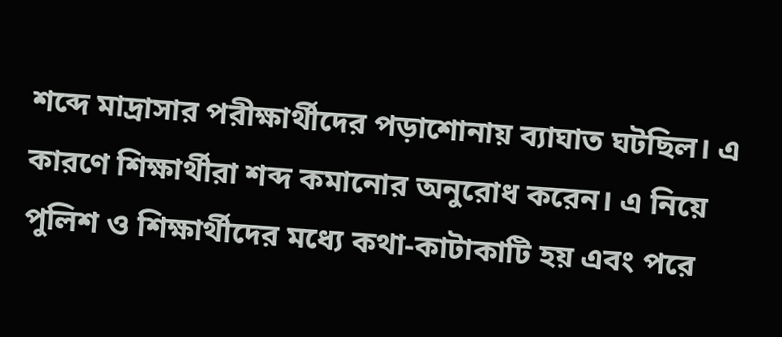শব্দে মাদ্রাসার পরীক্ষার্থীদের পড়াশোনায় ব্যাঘাত ঘটছিল। এ কারণে শিক্ষার্থীরা শব্দ কমানোর অনুরোধ করেন। এ নিয়ে পুলিশ ও শিক্ষার্থীদের মধ্যে কথা-কাটাকাটি হয় এবং পরে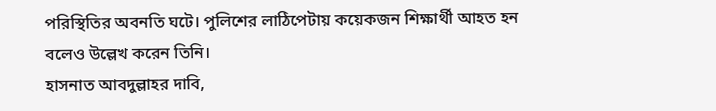পরিস্থিতির অবনতি ঘটে। পুলিশের লাঠিপেটায় কয়েকজন শিক্ষার্থী আহত হন বলেও উল্লেখ করেন তিনি।
হাসনাত আবদুল্লাহর দাবি,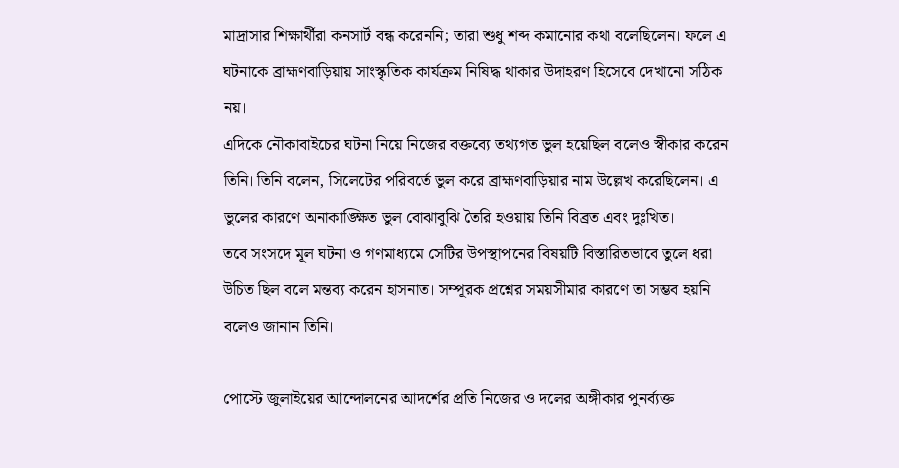মাদ্রাসার শিক্ষার্থীরা কনসার্ট বন্ধ করেননি; তারা শুধু শব্দ কমানোর কথা বলেছিলেন। ফলে এ ঘটনাকে ব্রাহ্মণবাড়িয়ায় সাংস্কৃতিক কার্যক্রম নিষিদ্ধ থাকার উদাহরণ হিসেবে দেখানো সঠিক নয়।
এদিকে নৌকাবাইচের ঘটনা নিয়ে নিজের বক্তব্যে তথ্যগত ভুল হয়েছিল বলেও স্বীকার করেন তিনি। তিনি বলেন, সিলেটের পরিবর্তে ভুল করে ব্রাহ্মণবাড়িয়ার নাম উল্লেখ করেছিলেন। এ ভুলের কারণে অনাকাঙ্ক্ষিত ভুল বোঝাবুঝি তৈরি হওয়ায় তিনি বিব্রত এবং দুঃখিত।
তবে সংসদে মূল ঘটনা ও গণমাধ্যমে সেটির উপস্থাপনের বিষয়টি বিস্তারিতভাবে তুলে ধরা উচিত ছিল বলে মন্তব্য করেন হাসনাত। সম্পূরক প্রশ্নের সময়সীমার কারণে তা সম্ভব হয়নি বলেও জানান তিনি।

পোস্টে জুলাইয়ের আন্দোলনের আদর্শের প্রতি নিজের ও দলের অঙ্গীকার পুনর্ব্যক্ত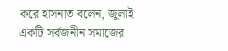করে হাসনাত বলেন, জুলাই একটি সর্বজনীন সমাজের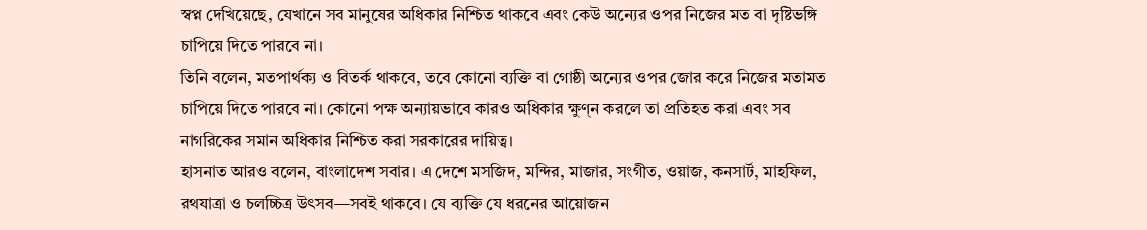স্বপ্ন দেখিয়েছে, যেখানে সব মানুষের অধিকার নিশ্চিত থাকবে এবং কেউ অন্যের ওপর নিজের মত বা দৃষ্টিভঙ্গি চাপিয়ে দিতে পারবে না।
তিনি বলেন, মতপার্থক্য ও বিতর্ক থাকবে, তবে কোনো ব্যক্তি বা গোষ্ঠী অন্যের ওপর জোর করে নিজের মতামত চাপিয়ে দিতে পারবে না। কোনো পক্ষ অন্যায়ভাবে কারও অধিকার ক্ষুণ্ন করলে তা প্রতিহত করা এবং সব নাগরিকের সমান অধিকার নিশ্চিত করা সরকারের দায়িত্ব।
হাসনাত আরও বলেন, বাংলাদেশ সবার। এ দেশে মসজিদ, মন্দির, মাজার, সংগীত, ওয়াজ, কনসার্ট, মাহফিল, রথযাত্রা ও চলচ্চিত্র উৎসব—সবই থাকবে। যে ব্যক্তি যে ধরনের আয়োজন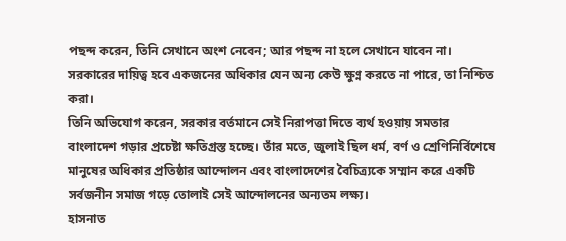পছন্দ করেন, তিনি সেখানে অংশ নেবেন; আর পছন্দ না হলে সেখানে যাবেন না। সরকারের দায়িত্ব হবে একজনের অধিকার যেন অন্য কেউ ক্ষুণ্ন করতে না পারে, তা নিশ্চিত করা।
তিনি অভিযোগ করেন, সরকার বর্তমানে সেই নিরাপত্তা দিতে ব্যর্থ হওয়ায় সমতার বাংলাদেশ গড়ার প্রচেষ্টা ক্ষতিগ্রস্ত হচ্ছে। তাঁর মতে, জুলাই ছিল ধর্ম, বর্ণ ও শ্রেণিনির্বিশেষে মানুষের অধিকার প্রতিষ্ঠার আন্দোলন এবং বাংলাদেশের বৈচিত্র্যকে সম্মান করে একটি সর্বজনীন সমাজ গড়ে তোলাই সেই আন্দোলনের অন্যতম লক্ষ্য।
হাসনাত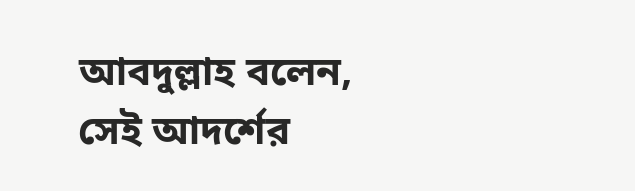আবদুল্লাহ বলেন, সেই আদর্শের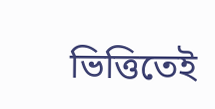ভিত্তিতেই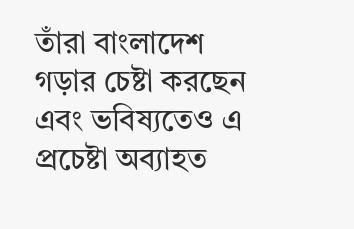তাঁরা বাংলাদেশ গড়ার চেষ্টা করছেন এবং ভবিষ্যতেও এ প্রচেষ্টা অব্যাহত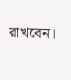রাখবেন।